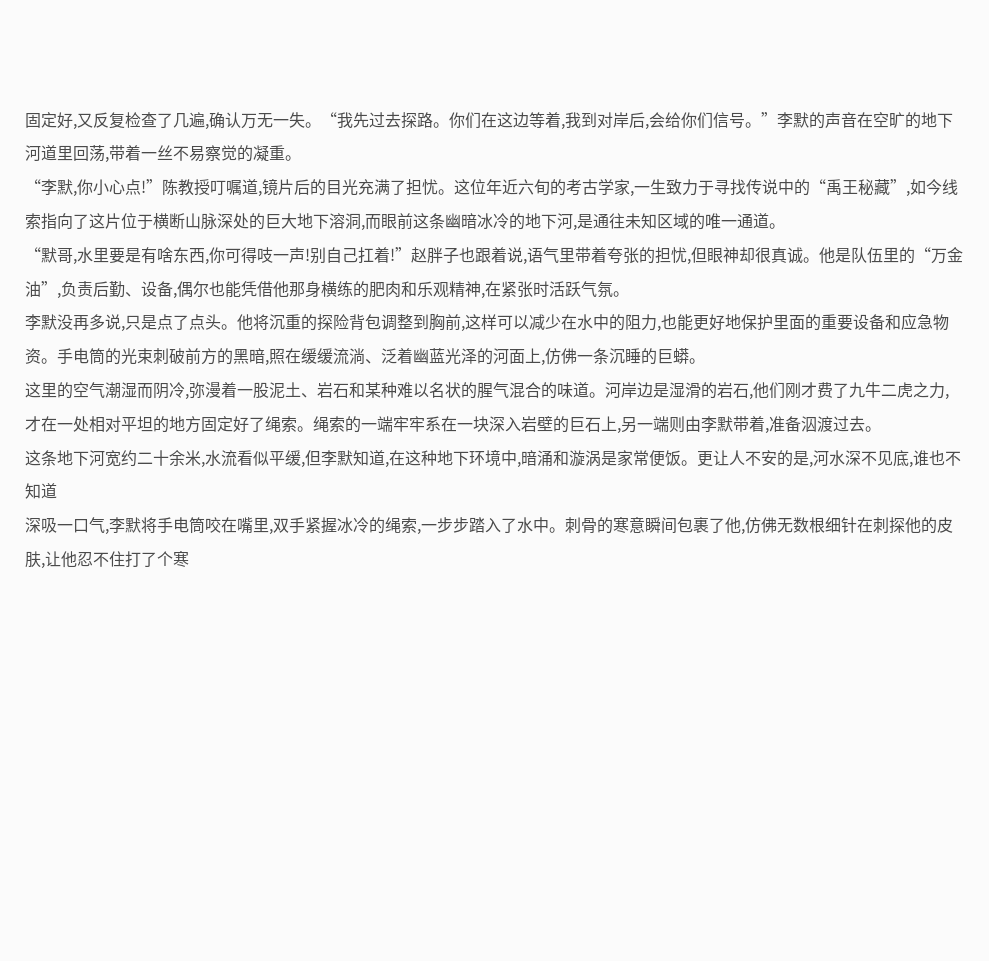固定好,又反复检查了几遍,确认万无一失。“我先过去探路。你们在这边等着,我到对岸后,会给你们信号。”李默的声音在空旷的地下河道里回荡,带着一丝不易察觉的凝重。
“李默,你小心点!”陈教授叮嘱道,镜片后的目光充满了担忧。这位年近六旬的考古学家,一生致力于寻找传说中的“禹王秘藏”,如今线索指向了这片位于横断山脉深处的巨大地下溶洞,而眼前这条幽暗冰冷的地下河,是通往未知区域的唯一通道。
“默哥,水里要是有啥东西,你可得吱一声!别自己扛着!”赵胖子也跟着说,语气里带着夸张的担忧,但眼神却很真诚。他是队伍里的“万金油”,负责后勤、设备,偶尔也能凭借他那身横练的肥肉和乐观精神,在紧张时活跃气氛。
李默没再多说,只是点了点头。他将沉重的探险背包调整到胸前,这样可以减少在水中的阻力,也能更好地保护里面的重要设备和应急物资。手电筒的光束刺破前方的黑暗,照在缓缓流淌、泛着幽蓝光泽的河面上,仿佛一条沉睡的巨蟒。
这里的空气潮湿而阴冷,弥漫着一股泥土、岩石和某种难以名状的腥气混合的味道。河岸边是湿滑的岩石,他们刚才费了九牛二虎之力,才在一处相对平坦的地方固定好了绳索。绳索的一端牢牢系在一块深入岩壁的巨石上,另一端则由李默带着,准备泅渡过去。
这条地下河宽约二十余米,水流看似平缓,但李默知道,在这种地下环境中,暗涌和漩涡是家常便饭。更让人不安的是,河水深不见底,谁也不知道
深吸一口气,李默将手电筒咬在嘴里,双手紧握冰冷的绳索,一步步踏入了水中。刺骨的寒意瞬间包裹了他,仿佛无数根细针在刺探他的皮肤,让他忍不住打了个寒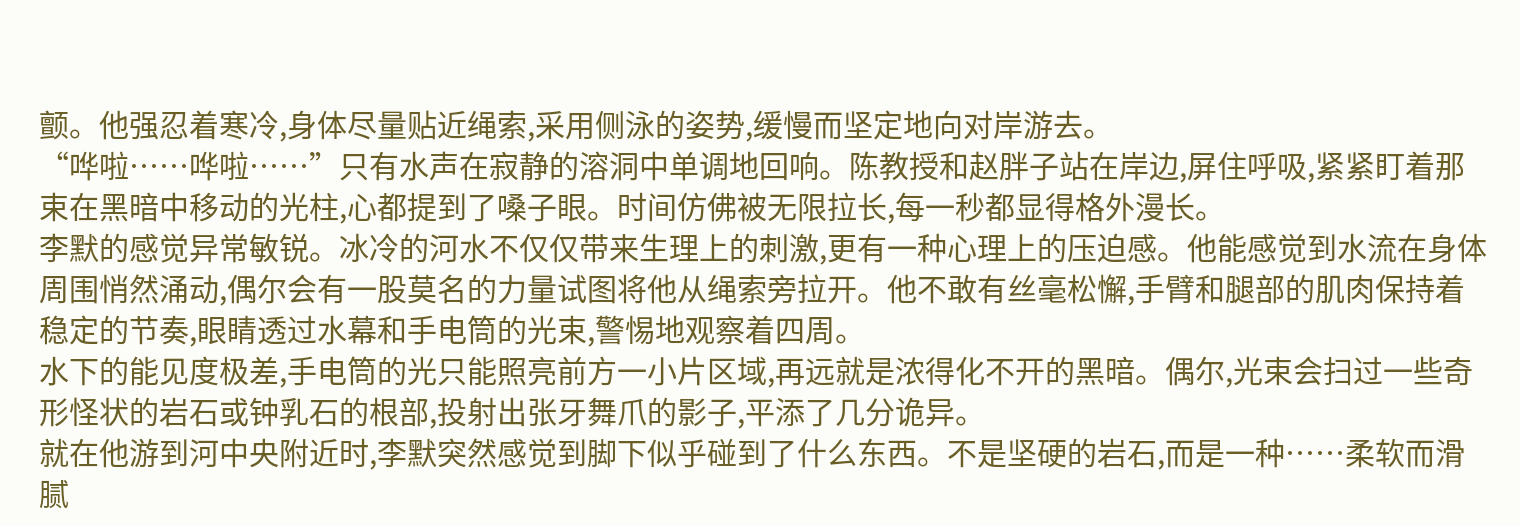颤。他强忍着寒冷,身体尽量贴近绳索,采用侧泳的姿势,缓慢而坚定地向对岸游去。
“哗啦……哗啦……”只有水声在寂静的溶洞中单调地回响。陈教授和赵胖子站在岸边,屏住呼吸,紧紧盯着那束在黑暗中移动的光柱,心都提到了嗓子眼。时间仿佛被无限拉长,每一秒都显得格外漫长。
李默的感觉异常敏锐。冰冷的河水不仅仅带来生理上的刺激,更有一种心理上的压迫感。他能感觉到水流在身体周围悄然涌动,偶尔会有一股莫名的力量试图将他从绳索旁拉开。他不敢有丝毫松懈,手臂和腿部的肌肉保持着稳定的节奏,眼睛透过水幕和手电筒的光束,警惕地观察着四周。
水下的能见度极差,手电筒的光只能照亮前方一小片区域,再远就是浓得化不开的黑暗。偶尔,光束会扫过一些奇形怪状的岩石或钟乳石的根部,投射出张牙舞爪的影子,平添了几分诡异。
就在他游到河中央附近时,李默突然感觉到脚下似乎碰到了什么东西。不是坚硬的岩石,而是一种……柔软而滑腻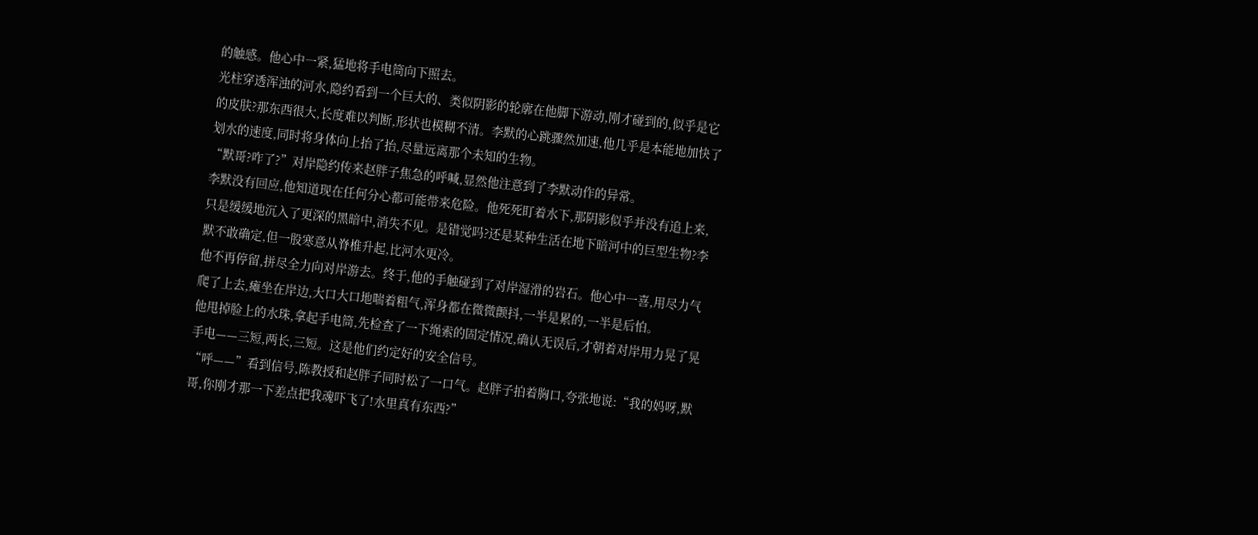的触感。他心中一紧,猛地将手电筒向下照去。
光柱穿透浑浊的河水,隐约看到一个巨大的、类似阴影的轮廓在他脚下游动,刚才碰到的,似乎是它的皮肤?那东西很大,长度难以判断,形状也模糊不清。李默的心跳骤然加速,他几乎是本能地加快了划水的速度,同时将身体向上抬了抬,尽量远离那个未知的生物。
“默哥?咋了?”对岸隐约传来赵胖子焦急的呼喊,显然他注意到了李默动作的异常。
李默没有回应,他知道现在任何分心都可能带来危险。他死死盯着水下,那阴影似乎并没有追上来,只是缓缓地沉入了更深的黑暗中,消失不见。是错觉吗?还是某种生活在地下暗河中的巨型生物?李默不敢确定,但一股寒意从脊椎升起,比河水更冷。
他不再停留,拼尽全力向对岸游去。终于,他的手触碰到了对岸湿滑的岩石。他心中一喜,用尽力气爬了上去,瘫坐在岸边,大口大口地喘着粗气,浑身都在微微颤抖,一半是累的,一半是后怕。
他甩掉脸上的水珠,拿起手电筒,先检查了一下绳索的固定情况,确认无误后,才朝着对岸用力晃了晃手电——三短,两长,三短。这是他们约定好的安全信号。
“呼——”看到信号,陈教授和赵胖子同时松了一口气。赵胖子拍着胸口,夸张地说:“我的妈呀,默哥,你刚才那一下差点把我魂吓飞了!水里真有东西?”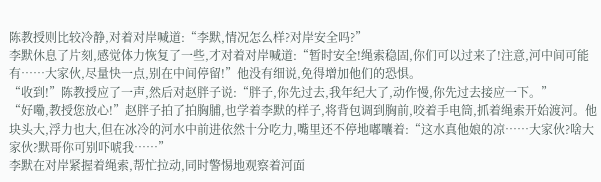陈教授则比较冷静,对着对岸喊道:“李默,情况怎么样?对岸安全吗?”
李默休息了片刻,感觉体力恢复了一些,才对着对岸喊道:“暂时安全!绳索稳固,你们可以过来了!注意,河中间可能有……大家伙,尽量快一点,别在中间停留!”他没有细说,免得增加他们的恐惧。
“收到!”陈教授应了一声,然后对赵胖子说:“胖子,你先过去,我年纪大了,动作慢,你先过去接应一下。”
“好嘞,教授您放心!”赵胖子拍了拍胸脯,也学着李默的样子,将背包调到胸前,咬着手电筒,抓着绳索开始渡河。他块头大,浮力也大,但在冰冷的河水中前进依然十分吃力,嘴里还不停地嘟囔着:“这水真他娘的凉……大家伙?啥大家伙?默哥你可别吓唬我……”
李默在对岸紧握着绳索,帮忙拉动,同时警惕地观察着河面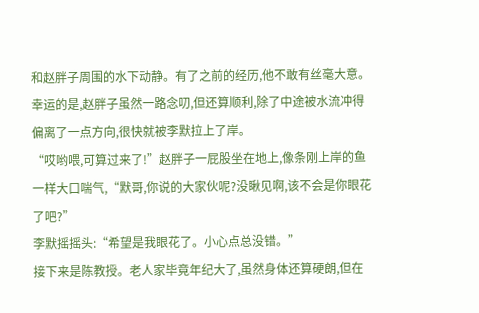和赵胖子周围的水下动静。有了之前的经历,他不敢有丝毫大意。幸运的是,赵胖子虽然一路念叨,但还算顺利,除了中途被水流冲得偏离了一点方向,很快就被李默拉上了岸。
“哎哟喂,可算过来了!”赵胖子一屁股坐在地上,像条刚上岸的鱼一样大口喘气,“默哥,你说的大家伙呢?没瞅见啊,该不会是你眼花了吧?”
李默摇摇头:“希望是我眼花了。小心点总没错。”
接下来是陈教授。老人家毕竟年纪大了,虽然身体还算硬朗,但在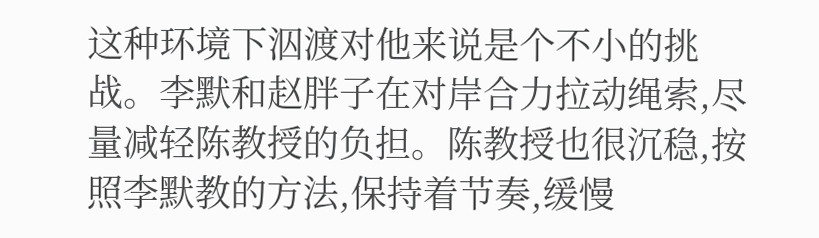这种环境下泅渡对他来说是个不小的挑战。李默和赵胖子在对岸合力拉动绳索,尽量减轻陈教授的负担。陈教授也很沉稳,按照李默教的方法,保持着节奏,缓慢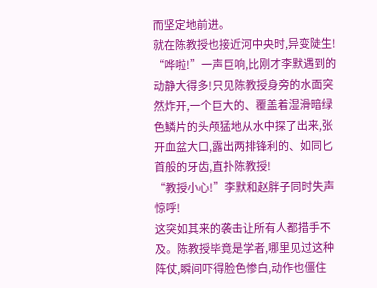而坚定地前进。
就在陈教授也接近河中央时,异变陡生!
“哗啦!”一声巨响,比刚才李默遇到的动静大得多!只见陈教授身旁的水面突然炸开,一个巨大的、覆盖着湿滑暗绿色鳞片的头颅猛地从水中探了出来,张开血盆大口,露出两排锋利的、如同匕首般的牙齿,直扑陈教授!
“教授小心!”李默和赵胖子同时失声惊呼!
这突如其来的袭击让所有人都措手不及。陈教授毕竟是学者,哪里见过这种阵仗,瞬间吓得脸色惨白,动作也僵住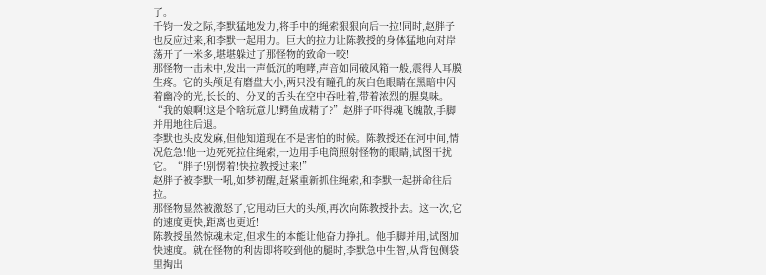了。
千钧一发之际,李默猛地发力,将手中的绳索狠狠向后一拉!同时,赵胖子也反应过来,和李默一起用力。巨大的拉力让陈教授的身体猛地向对岸荡开了一米多,堪堪躲过了那怪物的致命一咬!
那怪物一击未中,发出一声低沉的咆哮,声音如同破风箱一般,震得人耳膜生疼。它的头颅足有磨盘大小,两只没有瞳孔的灰白色眼睛在黑暗中闪着幽冷的光,长长的、分叉的舌头在空中吞吐着,带着浓烈的腥臭味。
“我的娘啊!这是个啥玩意儿!鳄鱼成精了?”赵胖子吓得魂飞魄散,手脚并用地往后退。
李默也头皮发麻,但他知道现在不是害怕的时候。陈教授还在河中间,情况危急!他一边死死拉住绳索,一边用手电筒照射怪物的眼睛,试图干扰它。“胖子!别愣着!快拉教授过来!”
赵胖子被李默一吼,如梦初醒,赶紧重新抓住绳索,和李默一起拼命往后拉。
那怪物显然被激怒了,它甩动巨大的头颅,再次向陈教授扑去。这一次,它的速度更快,距离也更近!
陈教授虽然惊魂未定,但求生的本能让他奋力挣扎。他手脚并用,试图加快速度。就在怪物的利齿即将咬到他的腿时,李默急中生智,从背包侧袋里掏出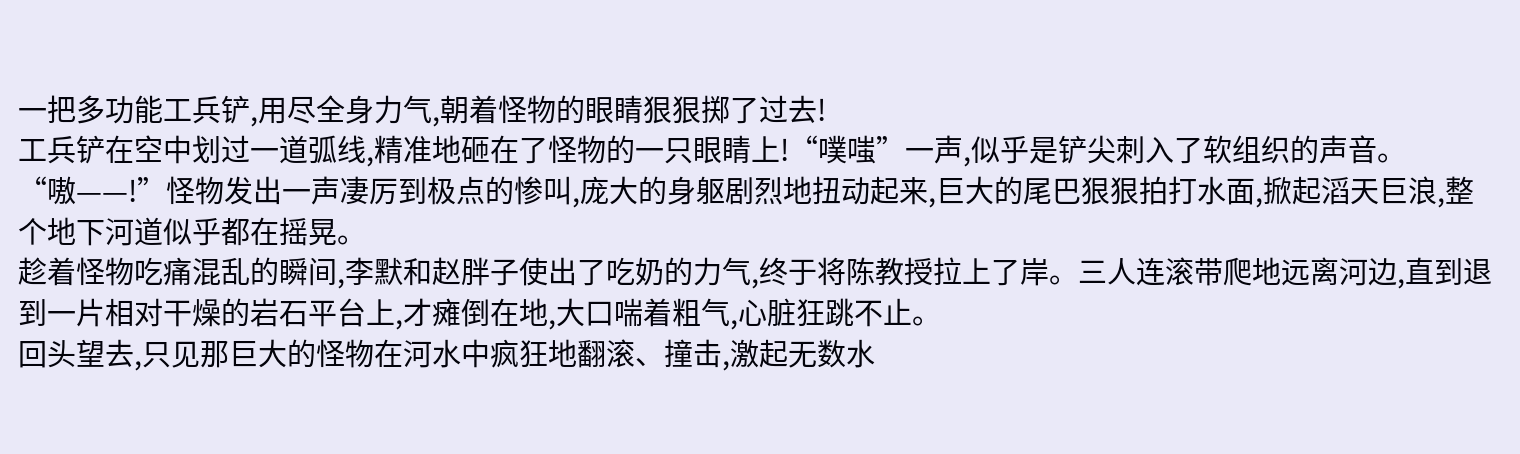一把多功能工兵铲,用尽全身力气,朝着怪物的眼睛狠狠掷了过去!
工兵铲在空中划过一道弧线,精准地砸在了怪物的一只眼睛上!“噗嗤”一声,似乎是铲尖刺入了软组织的声音。
“嗷——!”怪物发出一声凄厉到极点的惨叫,庞大的身躯剧烈地扭动起来,巨大的尾巴狠狠拍打水面,掀起滔天巨浪,整个地下河道似乎都在摇晃。
趁着怪物吃痛混乱的瞬间,李默和赵胖子使出了吃奶的力气,终于将陈教授拉上了岸。三人连滚带爬地远离河边,直到退到一片相对干燥的岩石平台上,才瘫倒在地,大口喘着粗气,心脏狂跳不止。
回头望去,只见那巨大的怪物在河水中疯狂地翻滚、撞击,激起无数水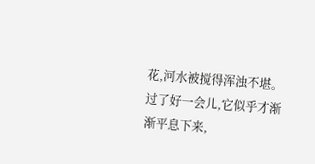花,河水被搅得浑浊不堪。过了好一会儿,它似乎才渐渐平息下来,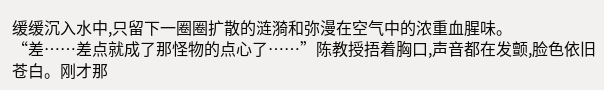缓缓沉入水中,只留下一圈圈扩散的涟漪和弥漫在空气中的浓重血腥味。
“差……差点就成了那怪物的点心了……”陈教授捂着胸口,声音都在发颤,脸色依旧苍白。刚才那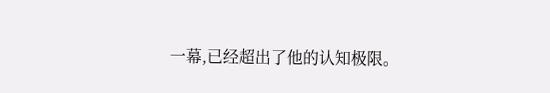一幕,已经超出了他的认知极限。